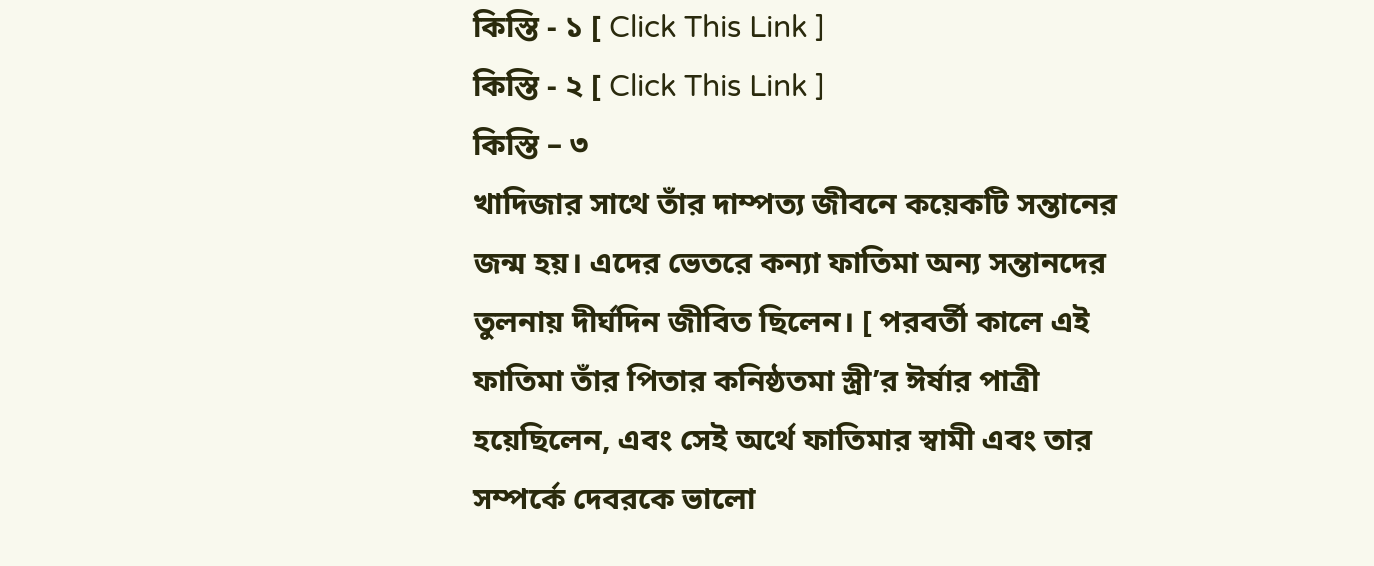কিস্তি - ১ [ Click This Link ]
কিস্তি - ২ [ Click This Link ]
কিস্তি – ৩
খাদিজার সাথে তাঁর দাম্পত্য জীবনে কয়েকটি সন্তানের জন্ম হয়। এদের ভেতরে কন্যা ফাতিমা অন্য সন্তানদের তুলনায় দীর্ঘদিন জীবিত ছিলেন। [ পরবর্তী কালে এই ফাতিমা তাঁর পিতার কনিষ্ঠতমা স্ত্রী’র ঈর্ষার পাত্রী হয়েছিলেন, এবং সেই অর্থে ফাতিমার স্বামী এবং তার সম্পর্কে দেবরকে ভালো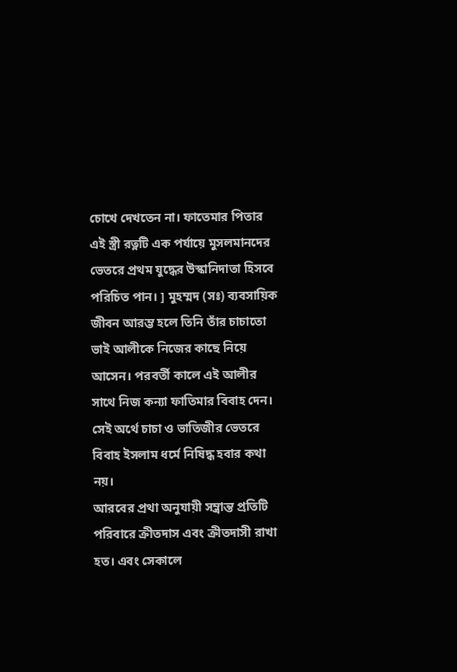চোখে দেখতেন না। ফাতেমার পিতার এই স্ত্রী রত্নটি এক পর্যায়ে মুসলমানদের ভেতরে প্রথম যুদ্ধের উস্কানিদাতা হিসবে পরিচিত পান। ] মুহম্মদ (সঃ) ব্যবসায়িক জীবন আরম্ভ হলে তিনি তাঁর চাচাতো ভাই আলীকে নিজের কাছে নিয়ে আসেন। পরবর্তী কালে এই আলীর সাথে নিজ কন্যা ফাতিমার বিবাহ দেন। সেই অর্থে চাচা ও ভাতিজীর ভেতরে বিবাহ ইসলাম ধর্মে নিষিদ্ধ হবার কথা নয়।
আরবের প্রথা অনুযায়ী সম্ভ্রান্ত প্রতিটি পরিবারে ক্রীতদাস এবং ক্রীতদাসী রাখা হত। এবং সেকালে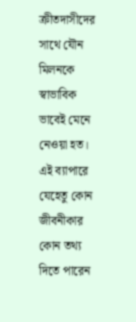ক্রীতদাসীদের সাথে যৌন মিলনকে স্বাভাবিক ভাবেই মেনে নেওয়া হত। এই ব্যাপারে যেহেতু কোন জীবনীকার কোন তথ্য দিতে পারেন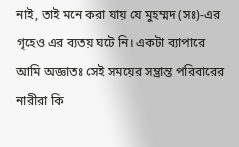নাই, তাই মনে করা যায় যে মুহম্মদ (সঃ)-এর গৃহেও এর ব্যতয় ঘটে নি। একটা ব্যাপারে আমি অজ্ঞাতঃ সেই সময়ের সম্ভ্রান্ত পরিবারের নারীরা কি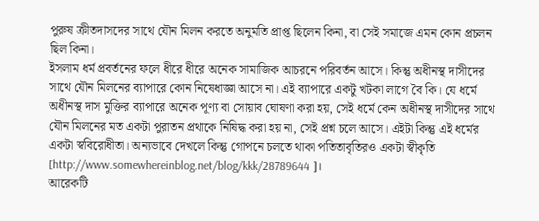পুরুষ ক্রীতদাসদের সাথে যৌন মিলন করতে অনুমতি প্রাপ্ত ছিলেন কিনা, বা সেই সমাজে এমন কোন প্রচলন ছিল কিনা।
ইসলাম ধর্ম প্রবর্তনের ফলে ধীরে ধীরে অনেক সামাজিক আচরনে পরিবর্তন আসে। কিন্তু অধীনস্থ দাসীদের সাথে যৌন মিলনের ব্যাপারে কোন নিষেধাজ্ঞা আসে না। এই ব্যাপারে একটু খটকা লাগে বৈ কি। যে ধর্মে অধীনস্থ দাস মুক্তির ব্যাপারে অনেক পূণ্য বা সোয়াব ঘোষণা করা হয়, সেই ধর্মে কেন অধীনস্থ দাসীদের সাথে যৌন মিলনের মত একটা পুরাতন প্রথাকে নিষিদ্ধ করা হয় না, সেই প্রশ্ন চলে আসে। এইটা কিন্তু এই ধর্মের একটা স্ববিরোধীতা। অন্যভাবে দেখলে কিন্তু গোপনে চলতে থাকা পতিতাবৃতিরও একটা স্বীকৃতি [http://www.somewhereinblog.net/blog/kkk/28789644 ]।
আরেকটি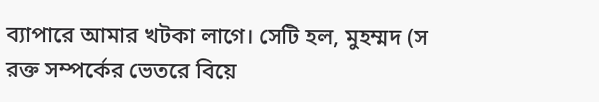ব্যাপারে আমার খটকা লাগে। সেটি হল, মুহম্মদ (স
রক্ত সম্পর্কের ভেতরে বিয়ে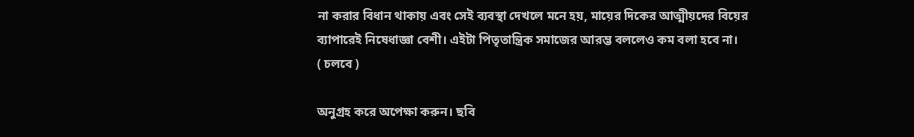না করার বিধান থাকায় এবং সেই ব্যবস্থা দেখলে মনে হয়, মায়ের দিকের আত্মীয়দের বিয়ের ব্যাপারেই নিষেধাজ্ঞা বেশী। এইটা পিতৃতান্ত্রিক সমাজের আরম্ভ বললেও কম বলা হবে না।
( চলবে )

অনুগ্রহ করে অপেক্ষা করুন। ছবি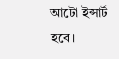আটো ইন্সার্ট হবে।